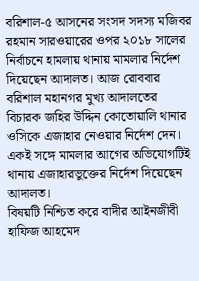বরিশাল-৫ আসনের সংসদ সদস্য মজিবর রহমান সারওয়ারের ওপর ২০১৮ সালের নির্বাচনে হামলায় থানায় মামলার নির্দেশ দিয়েছেন আদালত। আজ রোববার বরিশাল মহানগর মুখ্য আদালতের বিচারক জহির উদ্দিন কোতোয়ালি থানার ওসিকে এজাহার নেওয়ার নির্দেশ দেন। একই সঙ্গে মামলার আগের অভিযোগটিই থানায় এজাহারভুক্তের নির্দেশ দিয়েছেন আদালত।
বিষয়টি নিশ্চিত করে বাদীর আইনজীবী হাফিজ আহমেদ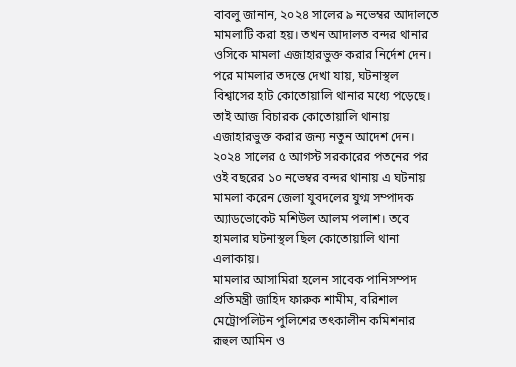বাবলু জানান, ২০২৪ সালের ৯ নভেম্বর আদালতে মামলাটি করা হয়। তখন আদালত বন্দর থানার ওসিকে মামলা এজাহারভুক্ত করার নির্দেশ দেন। পরে মামলার তদন্তে দেখা যায়, ঘটনাস্থল বিশ্বাসের হাট কোতোয়ালি থানার মধ্যে পড়েছে। তাই আজ বিচারক কোতোয়ালি থানায় এজাহারভুক্ত করার জন্য নতুন আদেশ দেন।
২০২৪ সালের ৫ আগস্ট সরকারের পতনের পর ওই বছরের ১০ নভেম্বর বন্দর থানায় এ ঘটনায় মামলা করেন জেলা যুবদলের যুগ্ম সম্পাদক অ্যাডভোকেট মশিউল আলম পলাশ। তবে হামলার ঘটনাস্থল ছিল কোতোয়ালি থানা এলাকায়।
মামলার আসামিরা হলেন সাবেক পানিসম্পদ প্রতিমন্ত্রী জাহিদ ফারুক শামীম, বরিশাল মেট্রোপলিটন পুলিশের তৎকালীন কমিশনার রূহুল আমিন ও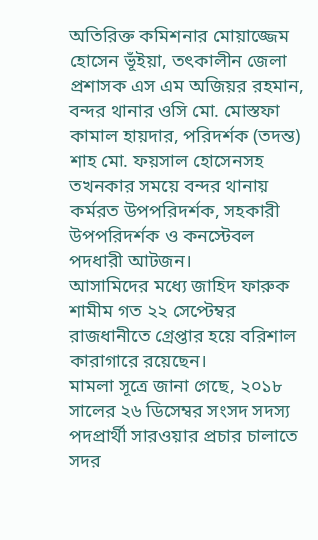অতিরিক্ত কমিশনার মোয়াজ্জেম হোসেন ভূঁইয়া, তৎকালীন জেলা প্রশাসক এস এম অজিয়র রহমান, বন্দর থানার ওসি মো. মোস্তফা কামাল হায়দার, পরিদর্শক (তদন্ত) শাহ মো. ফয়সাল হোসেনসহ তখনকার সময়ে বন্দর থানায় কর্মরত উপপরিদর্শক, সহকারী উপপরিদর্শক ও কনস্টেবল পদধারী আটজন।
আসামিদের মধ্যে জাহিদ ফারুক শামীম গত ২২ সেপ্টেম্বর রাজধানীতে গ্রেপ্তার হয়ে বরিশাল কারাগারে রয়েছেন।
মামলা সূত্রে জানা গেছে, ২০১৮ সালের ২৬ ডিসেম্বর সংসদ সদস্য পদপ্রার্থী সারওয়ার প্রচার চালাতে সদর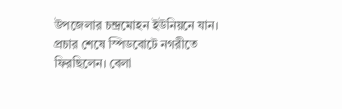উপজেলার চন্দ্রমোহন ইউনিয়নে যান। প্রচার শেষে স্পিডবোটে নগরীতে ফিরছিলেন। বেলা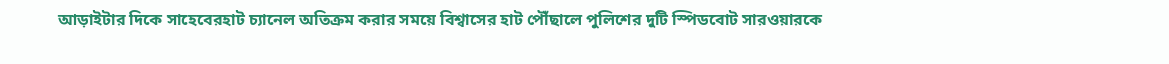আড়াইটার দিকে সাহেবেরহাট চ্যানেল অতিক্রম করার সময়ে বিশ্বাসের হাট পৌঁছালে পুলিশের দুটি স্পিডবোট সারওয়ারকে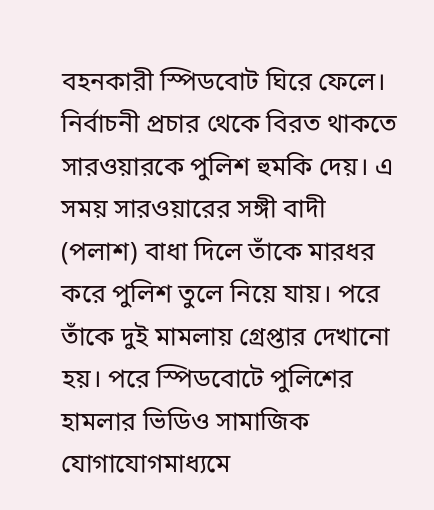বহনকারী স্পিডবোট ঘিরে ফেলে।
নির্বাচনী প্রচার থেকে বিরত থাকতে সারওয়ারকে পুলিশ হুমকি দেয়। এ সময় সারওয়ারের সঙ্গী বাদী (পলাশ) বাধা দিলে তাঁকে মারধর করে পুলিশ তুলে নিয়ে যায়। পরে তাঁকে দুই মামলায় গ্রেপ্তার দেখানো হয়। পরে স্পিডবোটে পুলিশের হামলার ভিডিও সামাজিক যোগাযোগমাধ্যমে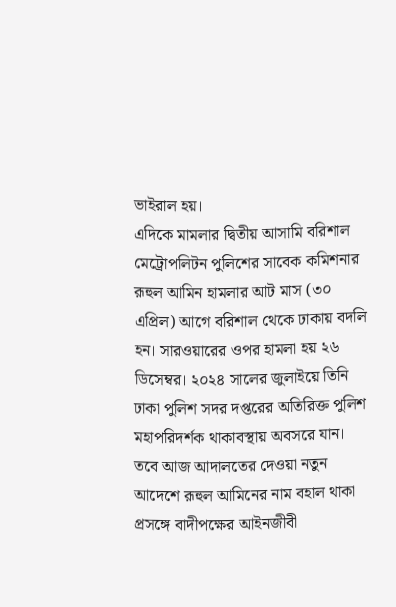ভাইরাল হয়।
এদিকে মামলার দ্বিতীয় আসামি বরিশাল মেট্রোপলিটন পুলিশের সাবেক কমিশনার রূহুল আমিন হামলার আট মাস (৩০ এপ্রিল) আগে বরিশাল থেকে ঢাকায় বদলি হন। সারওয়ারের ওপর হামলা হয় ২৬ ডিসেম্বর। ২০২৪ সালের জুলাইয়ে তিনি ঢাকা পুলিশ সদর দপ্তরের অতিরিক্ত পুলিশ মহাপরিদর্শক থাকাবস্থায় অবসরে যান।
তবে আজ আদালতের দেওয়া নতুন আদেশে রূহুল আমিনের নাম বহাল থাকা প্রসঙ্গে বাদীপক্ষের আইনজীবী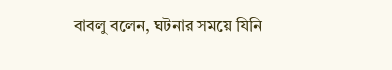বাবলু বলেন, ঘটনার সময়ে যিনি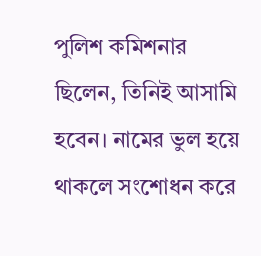পুলিশ কমিশনার ছিলেন, তিনিই আসামি হবেন। নামের ভুল হয়ে থাকলে সংশোধন করে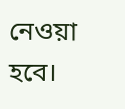নেওয়া হবে।